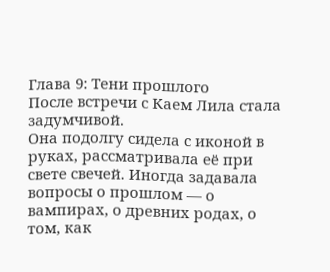Глава 9: Тени прошлого
После встречи с Каем Лила стала задумчивой.
Она подолгу сидела с иконой в руках, рассматривала её при свете свечей. Иногда задавала вопросы о прошлом — о вампирах, о древних родах, о том, как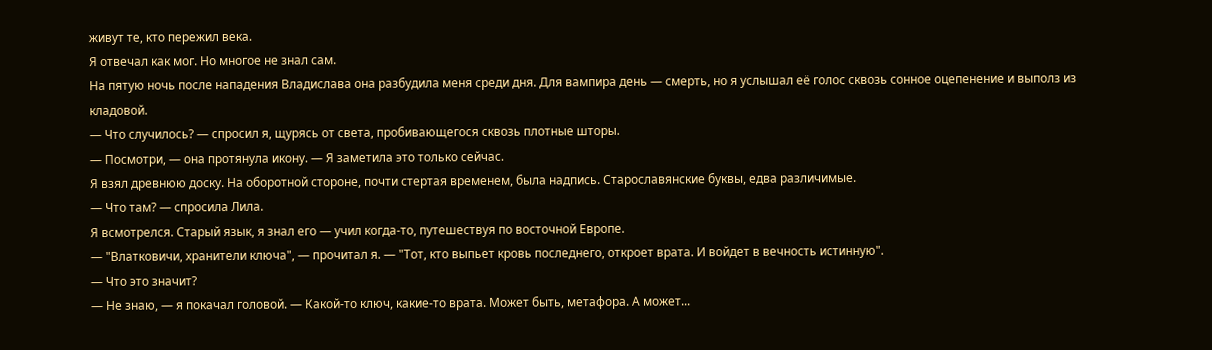живут те, кто пережил века.
Я отвечал как мог. Но многое не знал сам.
На пятую ночь после нападения Владислава она разбудила меня среди дня. Для вампира день — смерть, но я услышал её голос сквозь сонное оцепенение и выполз из кладовой.
— Что случилось? — спросил я, щурясь от света, пробивающегося сквозь плотные шторы.
— Посмотри, — она протянула икону. — Я заметила это только сейчас.
Я взял древнюю доску. На оборотной стороне, почти стертая временем, была надпись. Старославянские буквы, едва различимые.
— Что там? — спросила Лила.
Я всмотрелся. Старый язык, я знал его — учил когда-то, путешествуя по восточной Европе.
— "Влатковичи, хранители ключа", — прочитал я. — "Тот, кто выпьет кровь последнего, откроет врата. И войдет в вечность истинную".
— Что это значит?
— Не знаю, — я покачал головой. — Какой-то ключ, какие-то врата. Может быть, метафора. А может...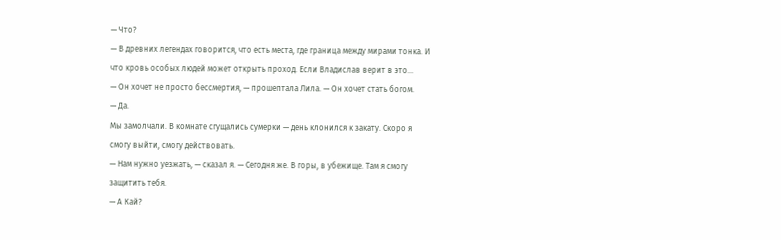— Что?
— В древних легендах говорится, что есть места, где граница между мирами тонка. И что кровь особых людей может открыть проход. Если Владислав верит в это...
— Он хочет не просто бессмертия, — прошептала Лила. — Он хочет стать богом.
— Да.
Мы замолчали. В комнате сгущались сумерки — день клонился к закату. Скоро я смогу выйти, смогу действовать.
— Нам нужно уезжать, — сказал я. — Сегодня же. В горы, в убежище. Там я смогу защитить тебя.
— А Кай?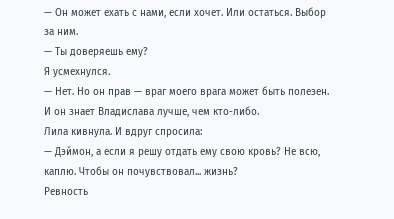— Он может ехать с нами, если хочет. Или остаться. Выбор за ним.
— Ты доверяешь ему?
Я усмехнулся.
— Нет. Но он прав — враг моего врага может быть полезен. И он знает Владислава лучше, чем кто-либо.
Лила кивнула. И вдруг спросила:
— Дэймон, а если я решу отдать ему свою кровь? Не всю, каплю. Чтобы он почувствовал... жизнь?
Ревность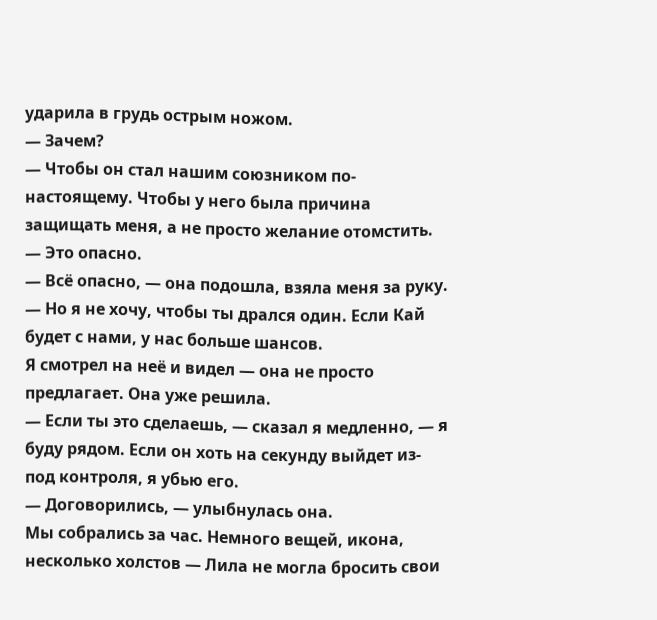ударила в грудь острым ножом.
— Зачем?
— Чтобы он стал нашим союзником по-настоящему. Чтобы у него была причина защищать меня, а не просто желание отомстить.
— Это опасно.
— Всё опасно, — она подошла, взяла меня за руку. — Но я не хочу, чтобы ты дрался один. Если Кай будет с нами, у нас больше шансов.
Я смотрел на неё и видел — она не просто предлагает. Она уже решила.
— Если ты это сделаешь, — сказал я медленно, — я буду рядом. Если он хоть на секунду выйдет из-под контроля, я убью его.
— Договорились, — улыбнулась она.
Мы собрались за час. Немного вещей, икона, несколько холстов — Лила не могла бросить свои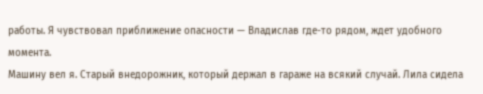работы. Я чувствовал приближение опасности — Владислав где-то рядом, ждет удобного момента.
Машину вел я. Старый внедорожник, который держал в гараже на всякий случай. Лила сидела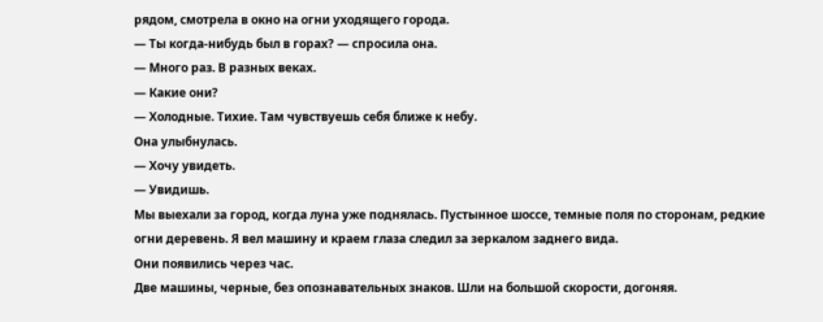рядом, смотрела в окно на огни уходящего города.
— Ты когда-нибудь был в горах? — спросила она.
— Много раз. В разных веках.
— Какие они?
— Холодные. Тихие. Там чувствуешь себя ближе к небу.
Она улыбнулась.
— Хочу увидеть.
— Увидишь.
Мы выехали за город, когда луна уже поднялась. Пустынное шоссе, темные поля по сторонам, редкие огни деревень. Я вел машину и краем глаза следил за зеркалом заднего вида.
Они появились через час.
Две машины, черные, без опознавательных знаков. Шли на большой скорости, догоняя.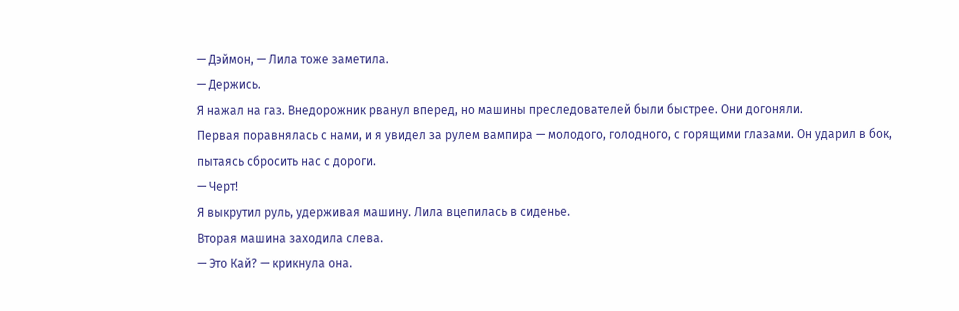— Дэймон, — Лила тоже заметила.
— Держись.
Я нажал на газ. Внедорожник рванул вперед, но машины преследователей были быстрее. Они догоняли.
Первая поравнялась с нами, и я увидел за рулем вампира — молодого, голодного, с горящими глазами. Он ударил в бок, пытаясь сбросить нас с дороги.
— Черт!
Я выкрутил руль, удерживая машину. Лила вцепилась в сиденье.
Вторая машина заходила слева.
— Это Кай? — крикнула она.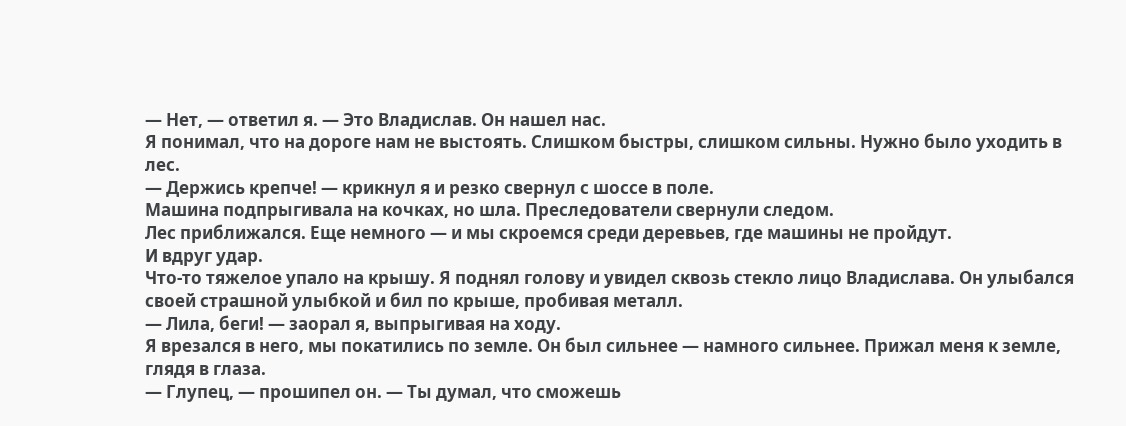— Нет, — ответил я. — Это Владислав. Он нашел нас.
Я понимал, что на дороге нам не выстоять. Слишком быстры, слишком сильны. Нужно было уходить в лес.
— Держись крепче! — крикнул я и резко свернул с шоссе в поле.
Машина подпрыгивала на кочках, но шла. Преследователи свернули следом.
Лес приближался. Еще немного — и мы скроемся среди деревьев, где машины не пройдут.
И вдруг удар.
Что-то тяжелое упало на крышу. Я поднял голову и увидел сквозь стекло лицо Владислава. Он улыбался своей страшной улыбкой и бил по крыше, пробивая металл.
— Лила, беги! — заорал я, выпрыгивая на ходу.
Я врезался в него, мы покатились по земле. Он был сильнее — намного сильнее. Прижал меня к земле, глядя в глаза.
— Глупец, — прошипел он. — Ты думал, что сможешь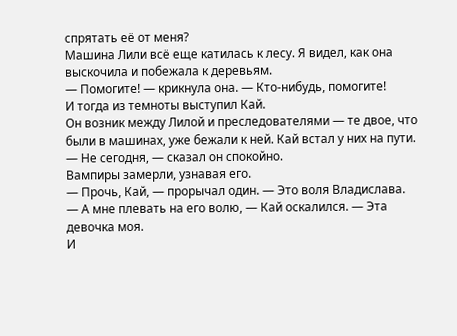спрятать её от меня?
Машина Лили всё еще катилась к лесу. Я видел, как она выскочила и побежала к деревьям.
— Помогите! — крикнула она. — Кто-нибудь, помогите!
И тогда из темноты выступил Кай.
Он возник между Лилой и преследователями — те двое, что были в машинах, уже бежали к ней. Кай встал у них на пути.
— Не сегодня, — сказал он спокойно.
Вампиры замерли, узнавая его.
— Прочь, Кай, — прорычал один. — Это воля Владислава.
— А мне плевать на его волю, — Кай оскалился. — Эта девочка моя.
И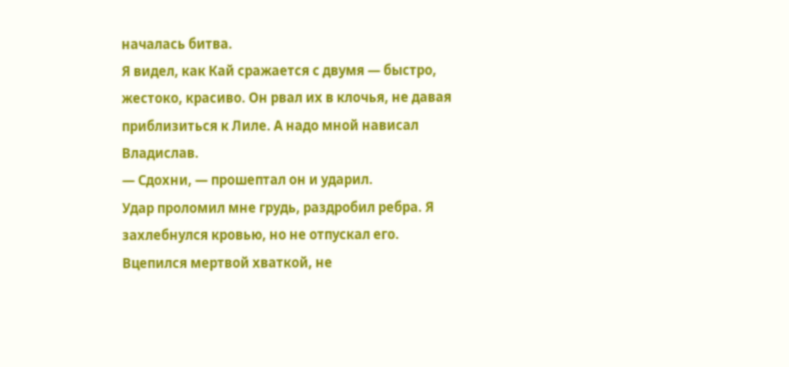началась битва.
Я видел, как Кай сражается с двумя — быстро, жестоко, красиво. Он рвал их в клочья, не давая приблизиться к Лиле. А надо мной нависал Владислав.
— Сдохни, — прошептал он и ударил.
Удар проломил мне грудь, раздробил ребра. Я захлебнулся кровью, но не отпускал его. Вцепился мертвой хваткой, не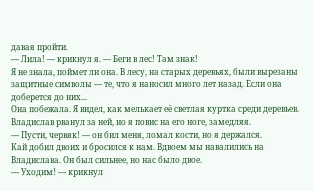давая пройти.
— Лила! — крикнул я. — Беги в лес! Там знак!
Я не знала, поймет ли она. В лесу, на старых деревьях, были вырезаны защитные символы — те, что я наносил много лет назад. Если она доберется до них...
Она побежала. Я видел, как мелькает её светлая куртка среди деревьев. Владислав рванул за ней, но я повис на его ноге, замедляя.
— Пусти, червяк! — он бил меня, ломал кости, но я держался.
Кай добил двоих и бросился к нам. Вдвоем мы навалились на Владислава. Он был сильнее, но нас было двое.
— Уходим! — крикнул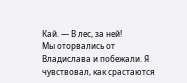Кай. — В лес, за ней!
Мы оторвались от Владислава и побежали. Я чувствовал, как срастаются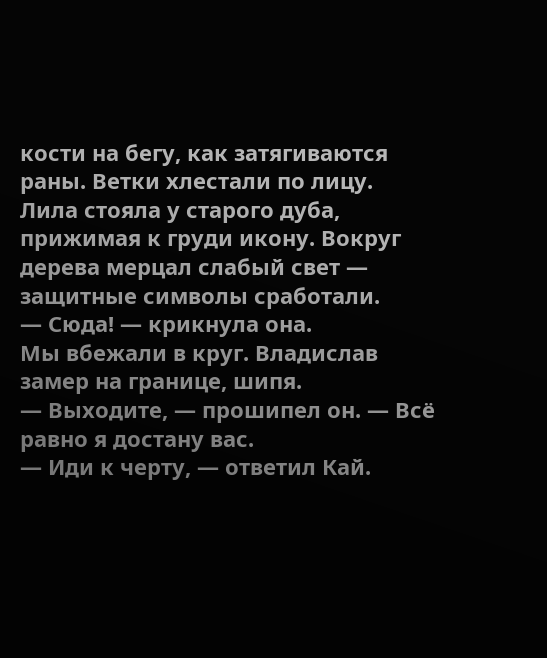кости на бегу, как затягиваются раны. Ветки хлестали по лицу.
Лила стояла у старого дуба, прижимая к груди икону. Вокруг дерева мерцал слабый свет — защитные символы сработали.
— Сюда! — крикнула она.
Мы вбежали в круг. Владислав замер на границе, шипя.
— Выходите, — прошипел он. — Всё равно я достану вас.
— Иди к черту, — ответил Кай.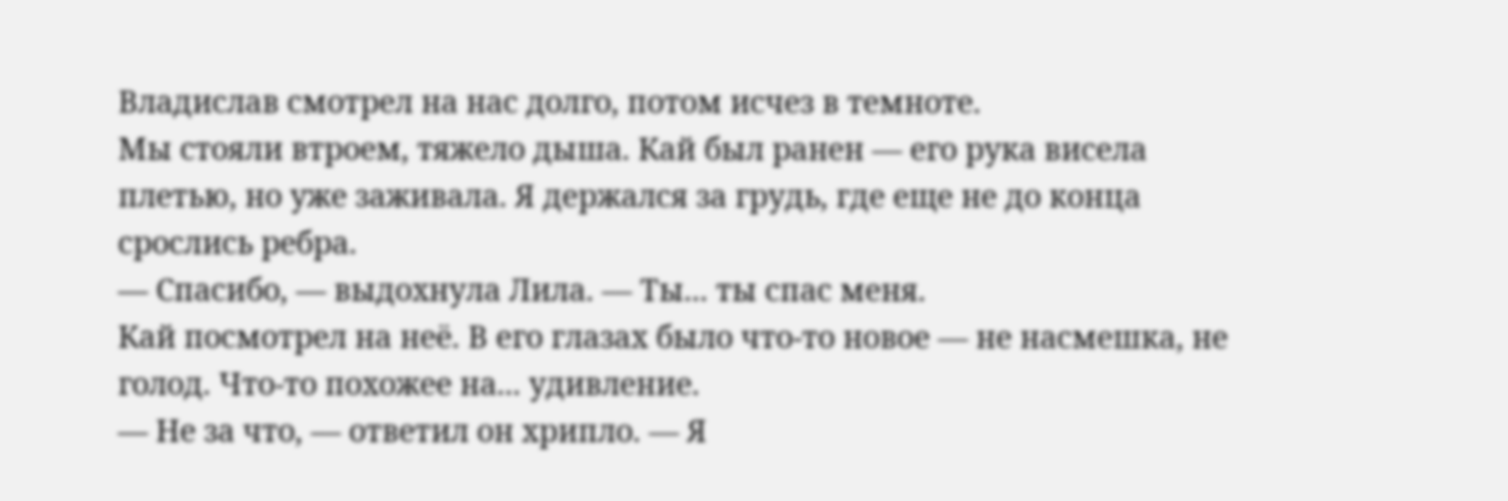Владислав смотрел на нас долго, потом исчез в темноте.
Мы стояли втроем, тяжело дыша. Кай был ранен — его рука висела плетью, но уже заживала. Я держался за грудь, где еще не до конца срослись ребра.
— Спасибо, — выдохнула Лила. — Ты... ты спас меня.
Кай посмотрел на неё. В его глазах было что-то новое — не насмешка, не голод. Что-то похожее на... удивление.
— Не за что, — ответил он хрипло. — Я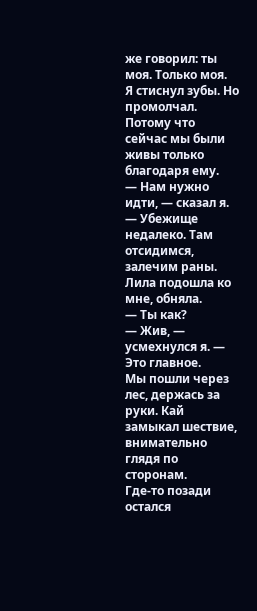же говорил: ты моя. Только моя.
Я стиснул зубы. Но промолчал. Потому что сейчас мы были живы только благодаря ему.
— Нам нужно идти, — сказал я. — Убежище недалеко. Там отсидимся, залечим раны.
Лила подошла ко мне, обняла.
— Ты как?
— Жив, — усмехнулся я. — Это главное.
Мы пошли через лес, держась за руки. Кай замыкал шествие, внимательно глядя по сторонам.
Где-то позади остался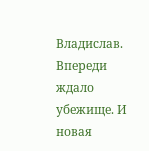Владислав. Впереди ждало убежище. И новая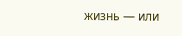жизнь — или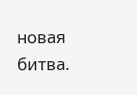новая битва.